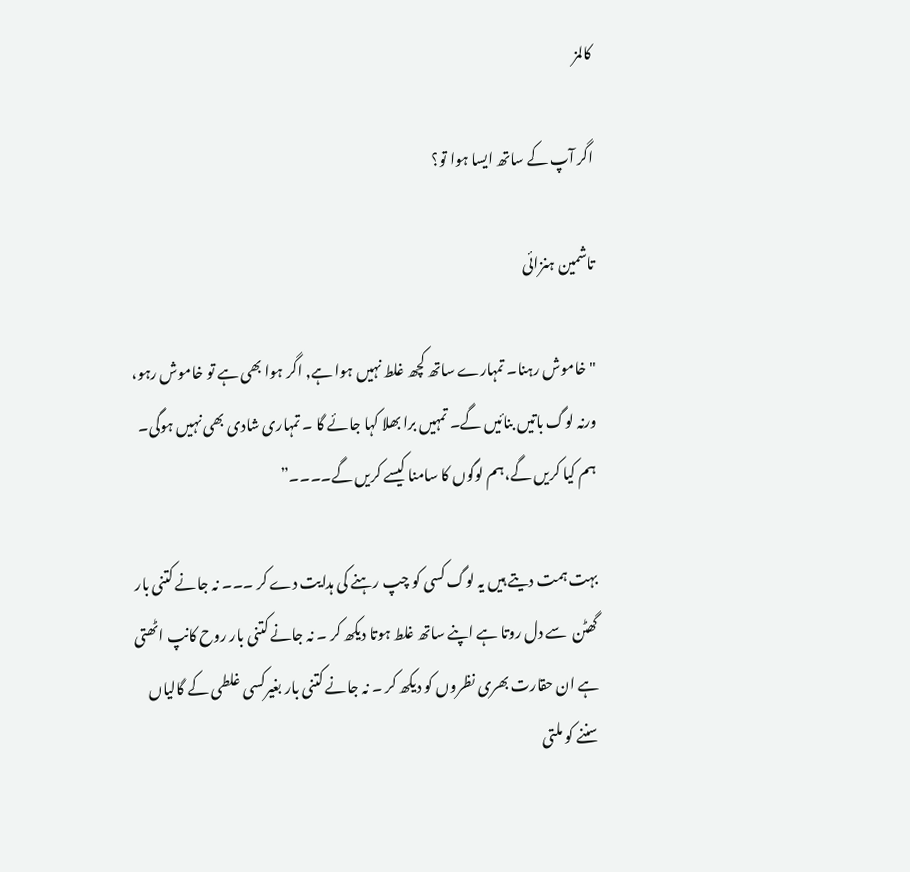کالمز

اگر آپ کے ساتھ ایسا ہوا تو؟‌

تاشمین ہنزائی

"خاموش رہنا۔ تمہارے ساتھ کچھ غلط نہیں ہوا ہے, اگر ہوا بھی ہے تو خاموش رہو، ورنہ لوگ باتیں بنائیں گے۔ تمہیں برا بھلا کہا جائے گا ۔ تمہاری شادی بھی نہیں ہوگی۔ ہم کیا کریں گے،ہم لوگوں کا سامنا کیسے کریں گے۔۔۔۔”

بہت ہمت دیتے ہیں یہ لوگ کسی کو چپ رہنے کی ہدایت دے کر ۔۔۔ نہ جانے کتنی بار گھٹن  سے دل روتا ہے اپنے ساتھ غلط ہوتا دیکھ کر ۔ نہ جانے کتنی بار روح کانپ اٹھتی ہے ان حقارت بھری نظروں کو دیکھ کر ۔ نہ جانے کتنی بار بغیرکسی غلطی کے گالیاں سننے کو ملتی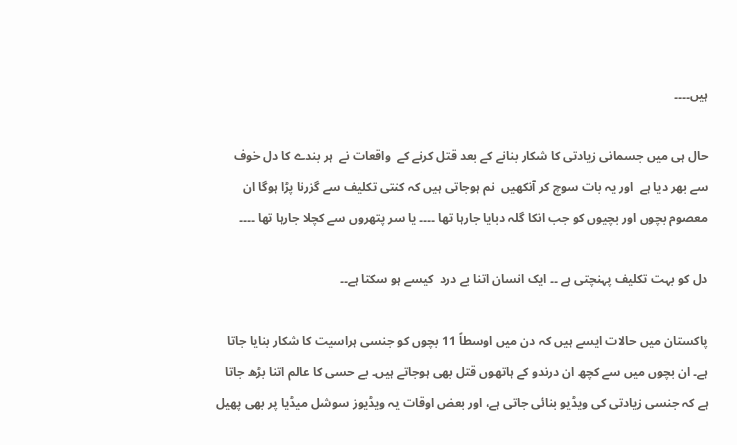ہیں۔۔۔۔

حال ہی میں جسمانی زیادتی کا شکار بنانے کے بعد قتل کرنے کے  واقعات نے  ہر بندے کا دل خوف سے بھر دیا ہے  اور یہ بات سوچ کر آنکھیں  نم ہوجاتی ہیں کہ کنتی تکلیف سے گزرنا پڑا ہوگا ان معصوم بچوں اور بچیوں کو جب انکا گلہ دبایا جارہا تھا ۔۔۔۔ یا سر پتھروں سے کچلا جارہا تھا ۔۔۔۔

دل کو بہت تکلیف پہنچتی ہے ۔۔ ایک انسان اتنا بے درد  کیسے ہو سکتا ہے۔۔

پاکستان میں حالات ایسے ہیں کہ دن میں اوسطاً 11 بچوں کو جنسی ہراسیت کا شکار بنایا جاتا ہے۔ ان بچوں میں سے کچھ ان درندو کے ہاتھوں قتل بھی ہوجاتے ہیں۔ بے حسی کا عالم اتنا بڑھ جاتا ہے کہ جنسی زیادتی کی ویڈیو بنائی جاتی ہے، اور بعض اوقات یہ ویڈیوز سوشل میڈیا پر بھی پھیل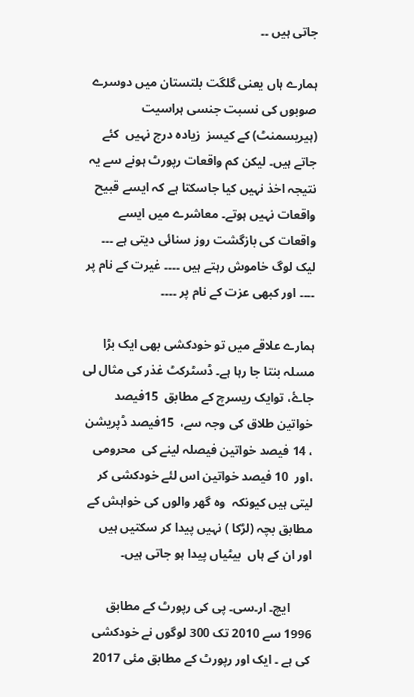جاتی ہیں ۔۔

ہمارے ہاں یعنی گلگت بلتستان میں دوسرے صوبوں کی نسبت جنسی ہراسیت (ہیریسمنٹ) کے کیسز  زیادہ درج نہیں  کئے جاتے ہیں۔ لیکن کم واقعات رپورٹ ہونے سے یہ نتیجہ اخذ نہیں کیا جاسکتا ہے کہ ایسے قبیح واقعات نہیں ہوتے۔ معاشرے میں ایسے واقعات کی بازگشت روز سنائی دیتی ہے ۔۔۔ لیک لوگ خاموش رہتے ہیں ۔۔۔۔ غیرت کے نام پر ۔۔۔۔ اور کبھی عزت کے نام پر ۔۔۔۔

ہمارے علاقے میں تو خودکشی بھی ایک بڑا مسلہ بنتا جا رہا ہے۔ ڈسٹرکٹ غذر کی مثال لی جاۓ، توایک ریسرچ کے مطابق  15فیصد خواتین طلاق کی وجہ سے،  15فیصد ڈپریشن ، 14 فیصد خواتین فیصلہ لینے کی  محرومی ،اور  10 فیصد خواتین اس لئے خودکشی کر لیتی ہیں کیونکہ  وہ گھر والوں کی خواہش کے مطابق بچہ (لڑکا ) نہیں پیدا کر سکتیں ہیں  اور ان کے ہاں  بیٹیاں پیدا ہو جاتی ہیں۔

       ایچ۔ ار۔سی۔ پی کی رپورٹ کے مطابق 1996 سے 2010 تک 300 لوگوں نے خودکشی کی ہے ۔ ایک اور رپورٹ کے مطابق مئی 2017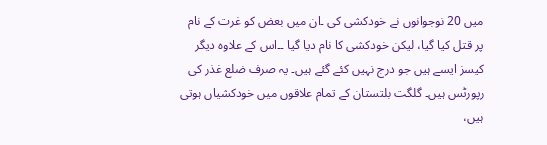میں 20 نوجوانوں نے خودکشی کی ۔ان میں بعض کو غرت کے نام پر قتل کیا گیا، لیکن خودکشی کا نام دیا گیا ۔۔اس کے علاوہ دیگر کیسز ایسے ہیں جو درج نہیں کئے گئے ہیں۔ یہ صرف ضلع غذر کی رپورٹس ہیں۔ گلگت بلتستان کے تمام علاقوں میں خودکشیاں ہوتی ہیں،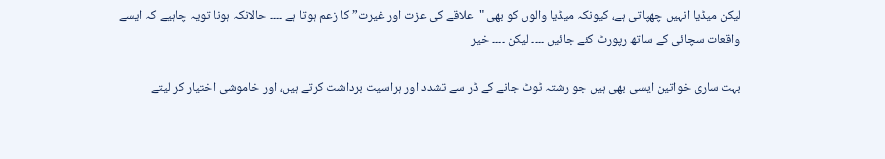لیکن میڈیا انہیں چھپاتی ہے، کیونکہ میڈیا والوں کو بھی "علاقے کی عزت اور غیرت” کا زعم ہوتا ہے ۔۔۔۔ حالانکہ ہونا تویہ چاہیے کہ ایسے واقعات سچائی کے ساتھ رپورٹ کئے جائیں ۔۔۔۔ لیکن ۔۔۔۔ خیر

بہت ساری خواتین ایسی بھی ہیں جو رشتہ ٹوٹ جانے کے ڈر سے تشدد اور ہراسیت برداشت کرتے ہیں، اور خاموشی اختیار کر لیتے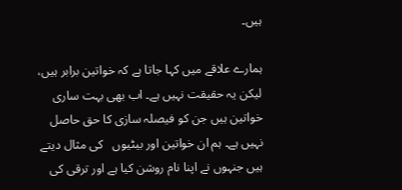ہیں۔

ہمارے علاقے میں کہا جاتا ہے کہ خواتین برابر ہیں، لیکن یہ حقیقت نہیں ہے۔ اب بھی بہت ساری خواتین ہیں جن کو فیصلہ سازی کا حق حاصل نہیں ہے۔ ہم ان خواتین اور بیٹیوں   کی مثال دیتے ہیں جنہوں نے اپنا نام روشن کیا ہے اور ترقی کی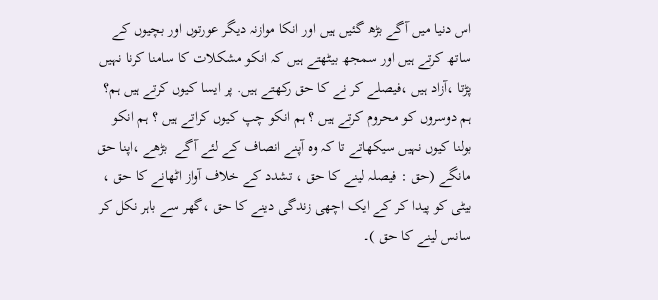اس دنیا میں آگے بڑھ گئیں ہیں اور انکا موازنہ دیگر عورتوں اور بچیوں کے ساتھ کرتے ہیں اور سمجھ بیٹھتے ہیں کہ انکو مشکلات کا سامنا کرنا نہیں پڑتا ،آزاد ہیں ،فیصلے کر نے کا حق رکھتے ہیں. پر ایسا کیوں کرتے ہیں ہم؟  ہم دوسروں کو محروم کرتے ہیں ؟ ہم انکو چپ کیوں کراتے ہیں ؟ ہم انکو بولنا کیوں نہیں سیکھاتے تا کہ وہ آپنے انصاف کے لئے آگے  بڑھے ،اپنا حق مانگے (حق : فیصلہ لینے کا حق ، تشدد کے خلاف آواز اٹھانے کا حق ، بیٹی کو پیدا کر کے ایک اچھی زندگی دینے کا حق ،گھر سے باہر نکل کر سانس لینے کا حق )۔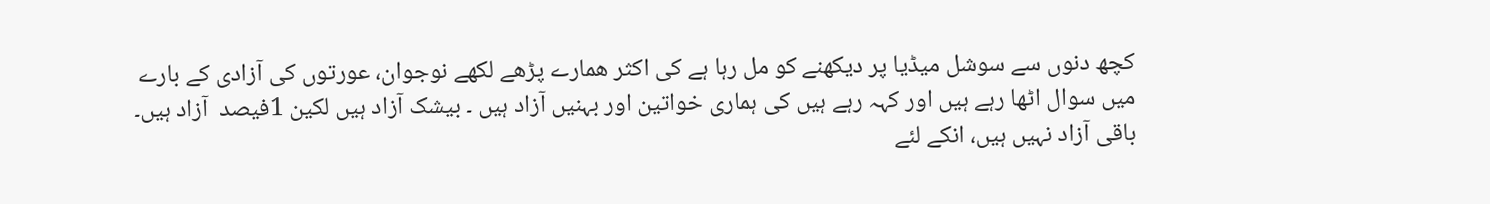کچھ دنوں سے سوشل میڈیا پر دیکھنے کو مل رہا ہے کی اکثر ھمارے پڑھے لکھے نوجوان، عورتوں کی آزادی کے بارے میں سوال اٹھا رہے ہیں اور کہہ رہے ہیں کی ہماری خواتین اور بہنیں آزاد ہیں ۔ بیشک آزاد ہیں لکین 1فیصد  آزاد ہیں۔  باقی آزاد نہیں ہیں، انکے لئے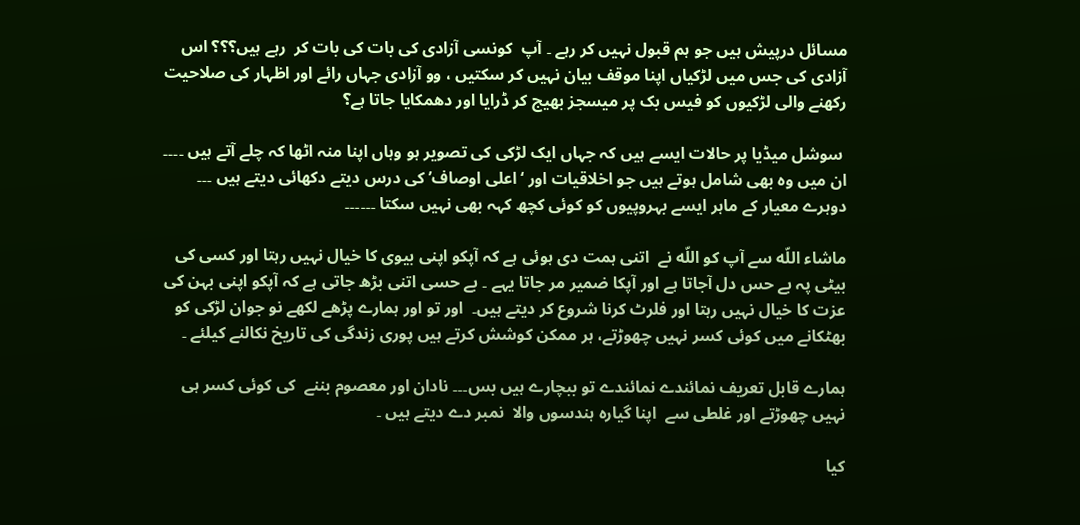مسائل درپیش ہیں جو ہم قبول نہیں کر رہے ۔ آپ  کونسی آزادی کی بات کی بات کر  رہے ہیں؟؟؟ اس آزادی کی جس میں لڑکیاں اپنا موقف بیان نہیں کر سکتیں ، وو آزادی جہاں رائے اور اظہار کی صلاحیت رکھنے والی لڑکیوں کو فیس بک پر میسجز بھیج کر ڈرایا اور دھمکایا جاتا ہے؟

 سوشل میڈیا پر حالات ایسے ہیں کہ جہاں ایک لڑکی کی تصویر ہو وہاں اپنا منہ اٹھا کہ چلے آتے ہیں ۔۔۔۔ ان میں وہ بھی شامل ہوتے ہیں جو اخلاقیات اور ‘اعلی اوصاف’ کی درس دیتے دکھائی دیتے ہیں ۔۔۔ دوہرے معیار کے ماہر ایسے بہروپیوں کو کوئی کچھ کہہ بھی نہیں سکتا ۔۔۔۔۔۔

ماشاء اللّه سے آپ کو اللّه نے  اتنی ہمت دی ہوئی ہے کہ آپکو اپنی بیوی کا خیال نہیں رہتا اور کسی کی بیٹی پہ بے حس دل آجاتا ہے اور آپکا ضمیر مر جاتا یہے ۔ بے حسی اتنی بڑھ جاتی ہے کہ آپکو اپنی بہن کی عزت کا خیال نہیں رہتا اور فلرٹ کرنا شروع کر دیتے ہیں۔  اور تو اور ہمارے پڑھے لکھے نو جوان لڑکی کو بھٹکانے میں کوئی کسر نہیں چھوڑتے، ہر ممکن کوشش کرتے ہیں پوری زندگی کی تاریخ نکالنے کیلئے ۔

ہمارے قابل تعریف نمائندے نمائندے تو ببچارے ہیں بس۔۔۔ نادان اور معصوم بننے  کی کوئی کسر ہی نہیں چھوڑتے اور غلطی سے  اپنا گیارہ ہندسوں والا  نمبر دے دیتے ہیں ۔

کیا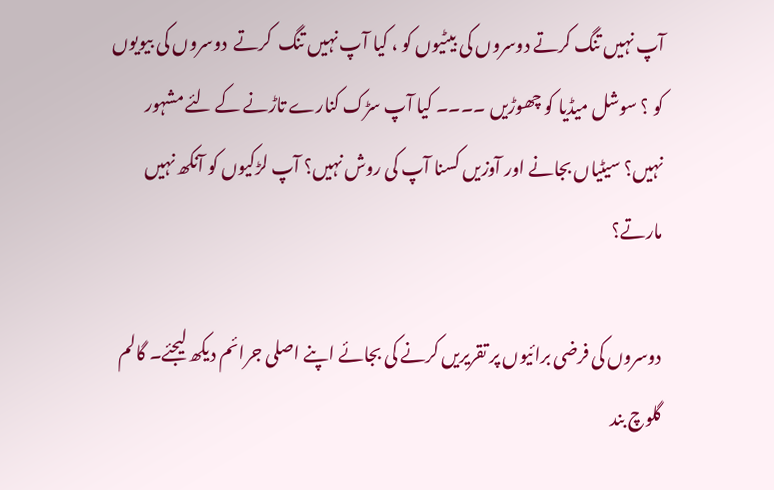آپ نہیں تنگ کرتے دوسروں کی بیٹیوں کو ، کیا آپ نہیں تنگ  کرتے  دوسروں کی بیویوں کو ؟ سوشل میڈیا کو چھوڑیں ۔۔۔۔ کیا آپ سڑک کنارے تاڑنے کے لئے مشہور نہیں؟ سیٹیاں بجانے اور آوزیں کسنا آپ کی روش نہیں؟ آپ لڑکیوں کو آنکھ نہیں مارتے؟

دوسروں کی فرضی برائیوں پر تقریریں کرنے کی بجائے اپنے اصلی جرائم دیکھ لیجئے۔ گالم گلوچ بند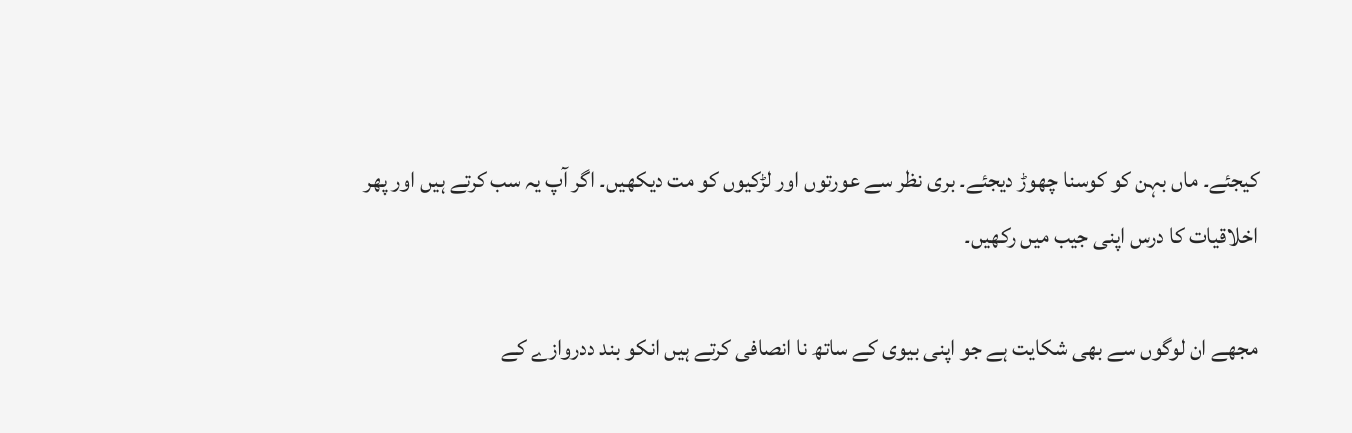کیجئے۔ ماں بہن کو کوسنا چھوڑ دیجئے۔ بری نظر سے عورتوں اور لڑکیوں کو مت دیکھیں۔ اگر آپ یہ سب کرتے ہیں اور پھر اخلاقیات کا درس اپنی جیب میں رکھیں۔

مجھے ان لوگوں سے بھی شکایت ہے جو اپنی بیوی کے ساتھ نا انصافی کرتے ہیں انکو بند ددروازے کے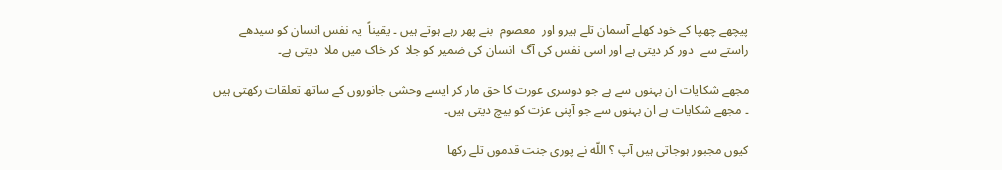پیچھے چھپا کے خود کھلے آسمان تلے ہیرو اور  معصوم  بنے پھر رہے ہوتے ہیں ۔ یقیناً  یہ نفس انسان کو سیدھے راستے سے  دور کر دیتی ہے اور اسی نفس کی آگ  انسان کی ضمیر کو جلا  کر خاک میں ملا  دیتی ہے۔

مجھے شکایات ان بہنوں سے ہے جو دوسری عورت کا حق مار کر ایسے وحشی جانوروں کے ساتھ تعلقات رکھتی ہیں ۔ مجھے شکایات ہے ان بہنوں سے جو آپنی عزت کو بیچ دیتی ہیں۔

کیوں مجبور ہوجاتی ہیں آپ ؟ اللّه نے پوری جنت قدموں تلے رکھا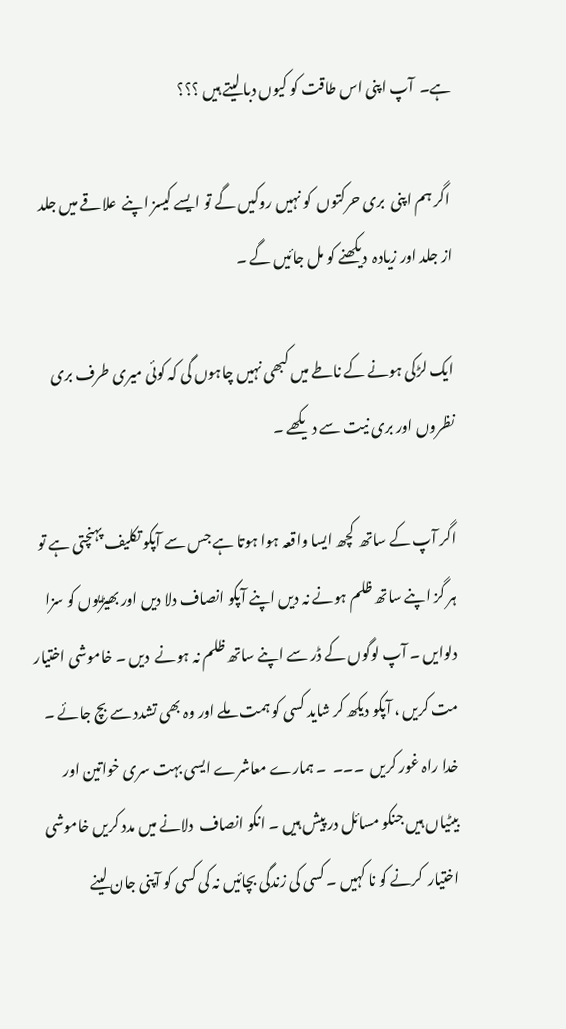ہے۔  آپ اپنی اس طاقت کو کیوں دبا لیتے ہیں ؟؟؟

 اگر ہم اپنی  بری حرکتوں  کو نہیں روکیں گے تو ایسے کیسز اپنے  علاقے میں جلد از جلد اور زیادہ  دیکھنے کو مل جائیں گے ۔

ایک لڑکی ہونے کے ناطے میں کبھی نہیں چاہوں گی کہ کوئی میری طرف بری نظروں اور بری نیت سے دیکھے ۔

اگر آپ کے ساتھ  کچھ ایسا واقعہ ہوا ہوتا ہے جس سے آپکو تکلیف پہنچتی ہے تو ہر گز اپنے ساتھ ظلم ہونے نہ دیں اپنے آپکو انصاف دلا دیں اور بھیڑیوں کو سزا دلوایں ۔ آپ لوگوں کے ڈر سے اپنے ساتھ ظلم نہ ہونے  دیں ۔ خاموشی اختیار مت کریں ، آپکو دیکھ کر شاید کسی کو ہمت ملے اور وہ بھی تشدد سے بچ جائے ۔ خدا راہ غور کریں  ۔۔۔  ۔ ہمارے معاشرے ایسی بہت سری خواتین اور بیٹیاں ہیں جنکو مسائل در پیش ہیں ۔ انکو انصاف  دلانے میں مدد کریں خاموشی اختیار  کرنے کو نا کہیں ۔ کسی کی زندگی بچائیں نہ کی کسی کو آپنی جان لینے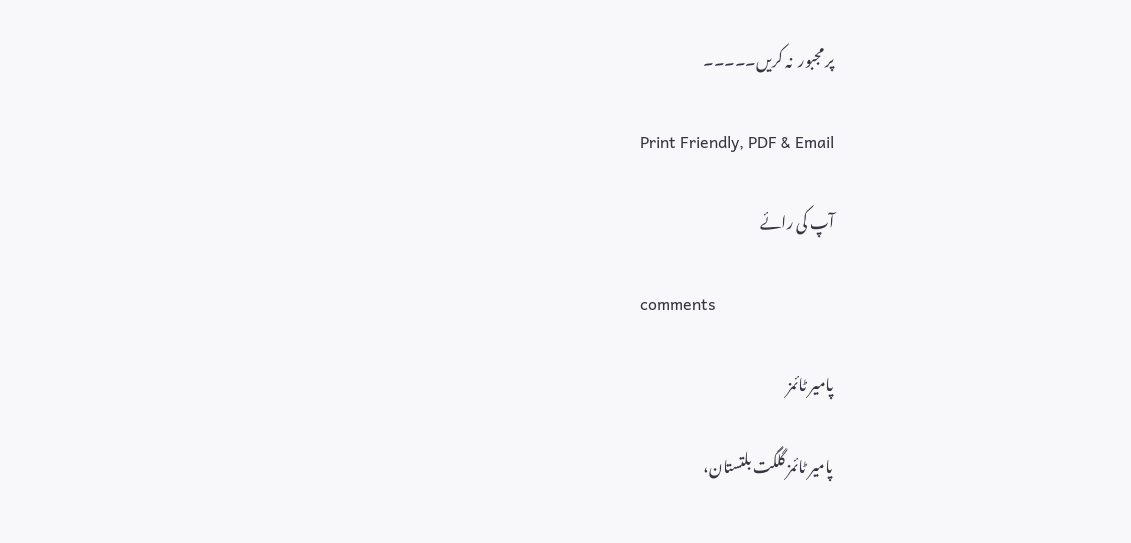پر مجبور  نہ کریں۔۔۔۔۔

Print Friendly, PDF & Email

آپ کی رائے

comments

پامیر ٹائمز

پامیر ٹائمز گلگت بلتستان،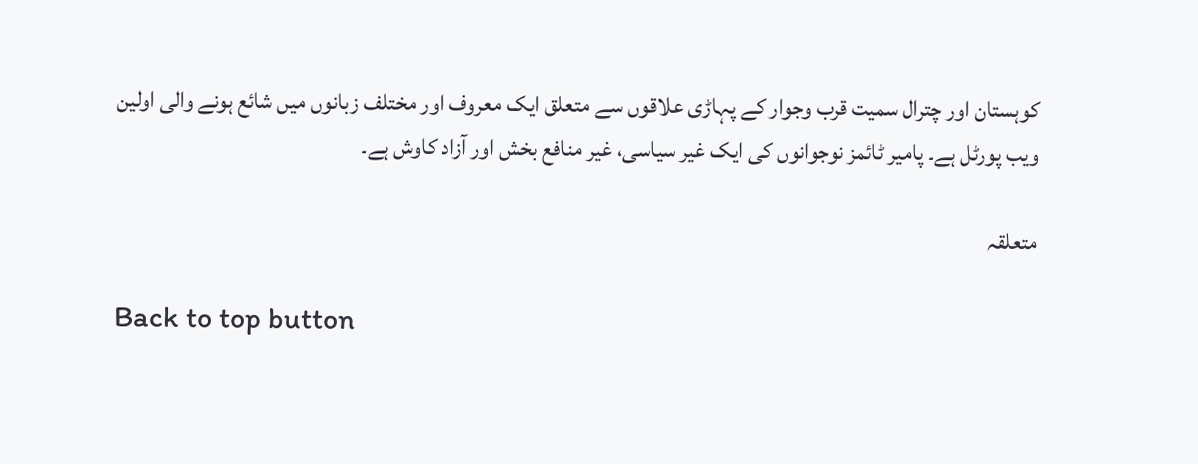کوہستان اور چترال سمیت قرب وجوار کے پہاڑی علاقوں سے متعلق ایک معروف اور مختلف زبانوں میں شائع ہونے والی اولین ویب پورٹل ہے۔ پامیر ٹائمز نوجوانوں کی ایک غیر سیاسی، غیر منافع بخش اور آزاد کاوش ہے۔

متعلقہ

Back to top button